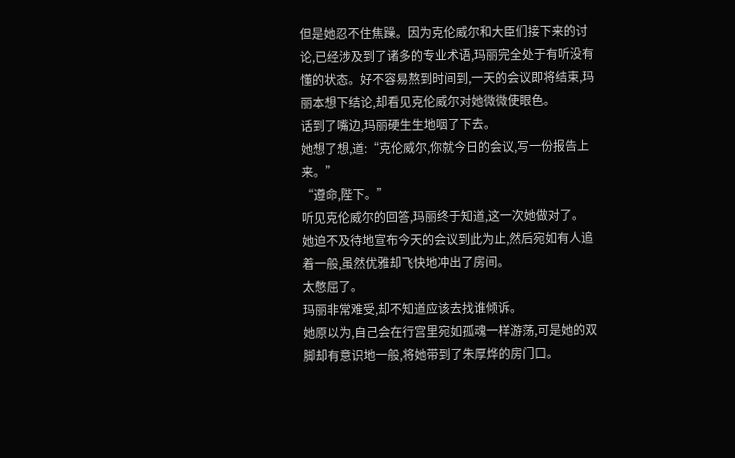但是她忍不住焦躁。因为克伦威尔和大臣们接下来的讨论,已经涉及到了诸多的专业术语,玛丽完全处于有听没有懂的状态。好不容易熬到时间到,一天的会议即将结束,玛丽本想下结论,却看见克伦威尔对她微微使眼色。
话到了嘴边,玛丽硬生生地咽了下去。
她想了想,道:“克伦威尔,你就今日的会议,写一份报告上来。”
“遵命,陛下。”
听见克伦威尔的回答,玛丽终于知道,这一次她做对了。
她迫不及待地宣布今天的会议到此为止,然后宛如有人追着一般,虽然优雅却飞快地冲出了房间。
太憋屈了。
玛丽非常难受,却不知道应该去找谁倾诉。
她原以为,自己会在行宫里宛如孤魂一样游荡,可是她的双脚却有意识地一般,将她带到了朱厚烨的房门口。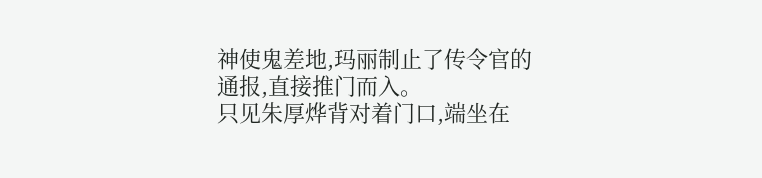神使鬼差地,玛丽制止了传令官的通报,直接推门而入。
只见朱厚烨背对着门口,端坐在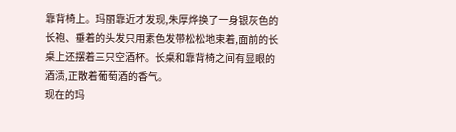靠背椅上。玛丽靠近才发现,朱厚烨换了一身银灰色的长袍、垂着的头发只用素色发带松松地束着,面前的长桌上还摆着三只空酒杯。长桌和靠背椅之间有显眼的酒渍,正散着葡萄酒的香气。
现在的玛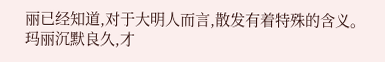丽已经知道,对于大明人而言,散发有着特殊的含义。
玛丽沉默良久,才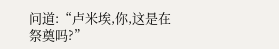问道:“卢米埃,你,这是在祭奠吗?”